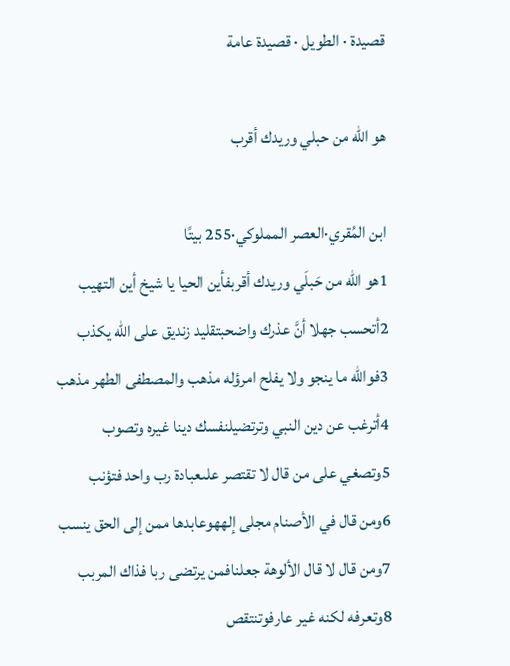قصيدة · الطويل · قصيدة عامة

هو الله من حبلي وريدك أقرب

ابن المُقري·العصر المملوكي·255 بيتًا
1هو الله من حَبلَي وريدك أقربفأين الحيا يا شيخ أين التهيب
2أتحسب جهلا أنَّ عذرك واضحبتقليد زنديق على الله يكذب
3فوالله ما ينجو ولا يفلح امرؤله مذهب والمصطفى الطهر مذهب
4أترغب عن دين النبي وترتضيلنفسك دينا غيره وتصوب
5وتصغي على من قال لا تقتصر علىعبادة رب واحد فتؤنب
6ومن قال في الأصنام مجلى إلههوعابدها ممن إلى الحق ينسب
7ومن قال لا قال الألوهة جعلنافمن يرتضى ربا فذاك المربب
8وتعرفه لكنه غير عارفوتنتقص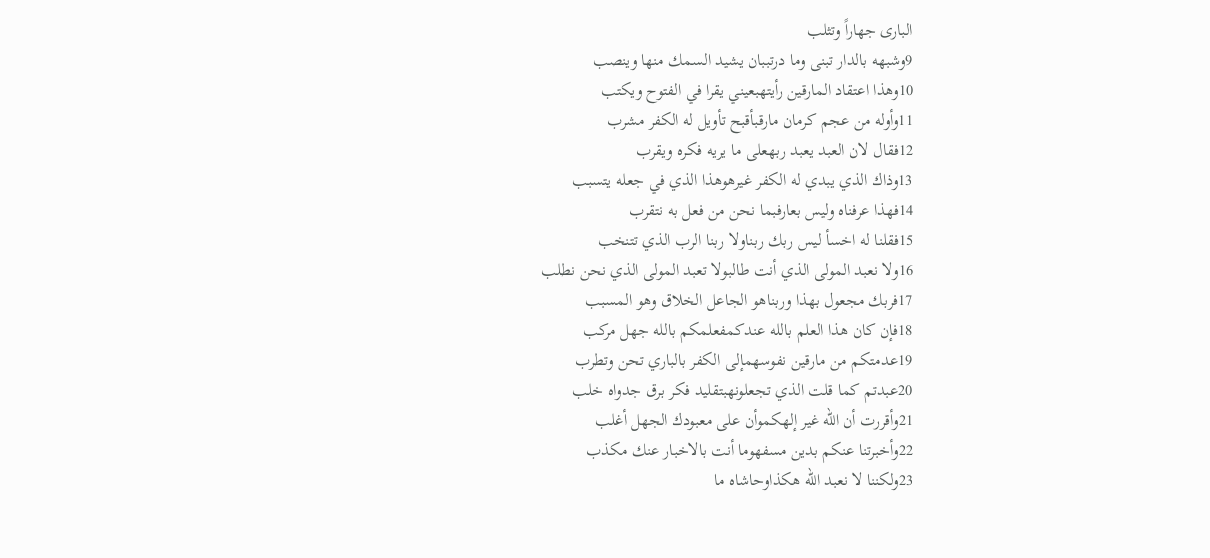البارى جهاراً وتثلب
9وشبهه بالدار تبنى وما درتببان يشيد السمك منها وينصب
10وهذا اعتقاد المارقين رأيتهبعيني يقرا في الفتوح ويكتب
11وأوله من عجم كرمان مارقبأقبح تأويل له الكفر مشرب
12فقال لان العبد يعبد ربهعلى ما يريه فكره ويقرب
13وذاك الذي يبدي له الكفر غيرهوهذا الذي في جعله يتسبب
14فهذا عرفناه وليس بعارفبما نحن من فعل به نتقرب
15فقلنا له اخسأ ليس ربك ربناولا ربنا الرب الذي تتنخب
16ولا نعبد المولى الذي أنت طالبولا تعبد المولى الذي نحن نطلب
17فربك مجعول بهذا وربناهو الجاعل الخلاق وهو المسبب
18فإن كان هذا العلم بالله عندكمفعلمكم بالله جهل مركب
19عدمتكم من مارقين نفوسهمإلى الكفر بالباري تحن وتطرب
20عبدتم كما قلت الذي تجعلونهبتقليد فكر برق جدواه خلب
21وأقررت أن الله غير إلهكموأن على معبودك الجهل أغلب
22وأخبرتنا عنكم بدين مسفهوما أنت بالاخبار عنك مكذب
23ولكننا لا نعبد الله هكذاوحاشاه ما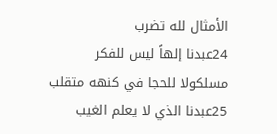الأمثال لله تضرب
24عبدنا إلهاً ليس للفكر مسلكولا للحجا في كنهه متقلب
25عبدنا الذي لا يعلم الغيب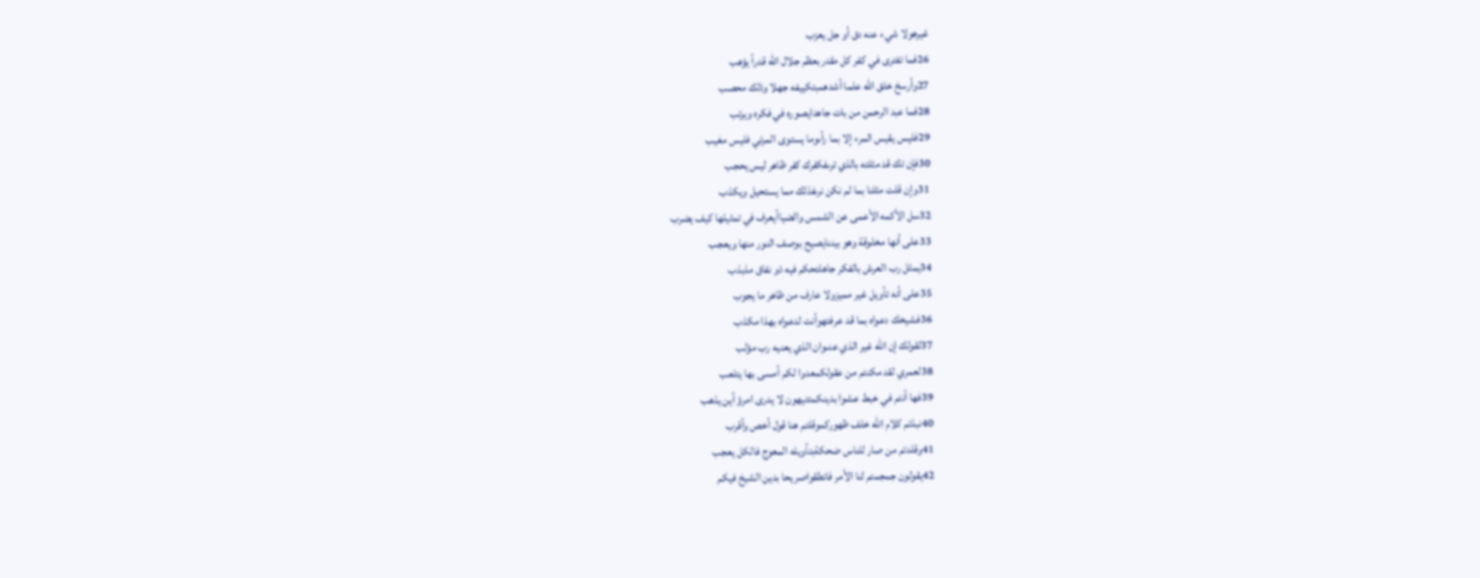غيرهولا شيء عنه دق أو جل يعزب
26فما تفترى في كفر كل مقدربعظم جلال الله قدراً يؤهب
27وأرسخ خلق الله علما أشدهمبتكييفه جهلا وذلك محصب
28فما عبد الرحمن من بات جاهدايصوره في فكره ويرتب
29فليس يقيس المرء إلا بما رأىوما يستوى المرئي فليس مغيب
30فإن تك قد مثلته بالذي ترىفكفرك كفر ظاهر ليس يحجب
31وإن قلت مثلنا بما لم نكن نرىفذلك مما يستحيل ويكذب
32سل الأكمه الأعمى عن الشمس والضياأيعرف في تمثيلها كيف يضرب
33على أنها مخلوقة وهو بيننايصيح بوصف النور منها ويعجب
34يمثل رب العرش بالفكر جاهلتحكم فيه ذو نفاق مذبذب
35على أنه تأويل غير مميزولا عارف من ظاهر ما يجوب
36فشيخك دعواه بما قد عرفتهوأنت لدعواه بهذا مكذب
37لقولك إن الله غير الذي عنىوان الذي يعنيه رب مؤلب
38لعمري لقد مكنتم من عقولكمعدوا لكم أمسى بها يتلعب
39فها أنتم في خبط عشوا بدينكمتتيهون لا يدرى امرؤ أين يذهب
40نبذتم كلام الله خلف ظهوركموقلتم هنا قول أخص وأقرب
41وقلدتم من صار للناس ضحكةبتأويله المعوج فالكل يعجب
42يقولون جمجمتم لنا الأمر فانطقواصريحا بدين الشيخ فيكم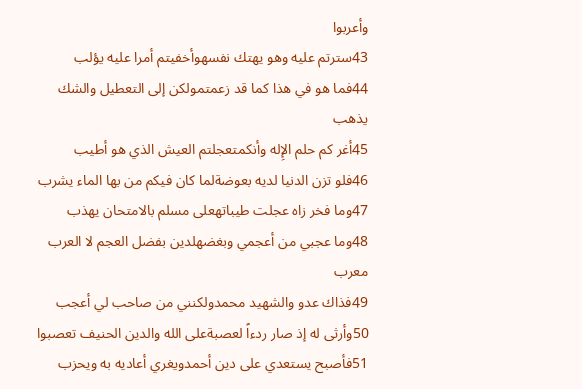وأعربوا
43سترتم عليه وهو يهتك نفسهوأخفيتم أمرا عليه يؤلب
44فما هو في هذا كما قد زعمتمولكن إلى التعطيل والشك يذهب
45أغر كم حلم الإِله وأنكمتعجلتم العيش الذي هو أطيب
46فلو تزن الدنيا لديه بعوضةلما كان فيكم من بها الماء يشرب
47وما فخر زاه عجلت طيباتهعلى مسلم بالامتحان يهذب
48وما عجبي من أعجمي وبغضهلدين بفضل العجم لا العرب معرب
49فذاك عدو والشهيد محمدولكنني من صاحب لي أعجب
50وأرثى له إذ صار ردءاً لعصبةعلى الله والدين الحنيف تعصبوا
51فأصبح يستعدي على دين أحمدويغري أعاديه به ويحزب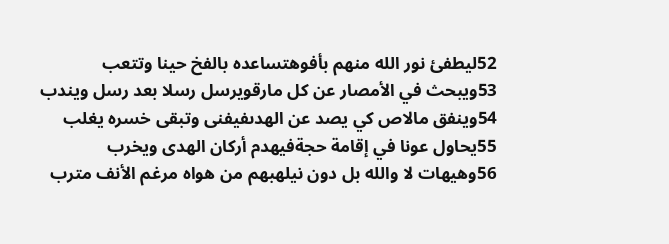52ليطفئ نور الله منهم بأفوهتساعده بالفخ حينا وتتعب
53ويبحث في الأمصار عن كل مارقويرسل رسلا بعد رسل ويندب
54وينفق مالاص كي يصد عن الهدىفيفنى وتبقى خسره يغلب
55يحاول عونا في إقامة حجةفيهدم أركان الهدى ويخرب
56وهيهات لا والله بل دون نيلهبهم من هواه مرغم الأنف مترب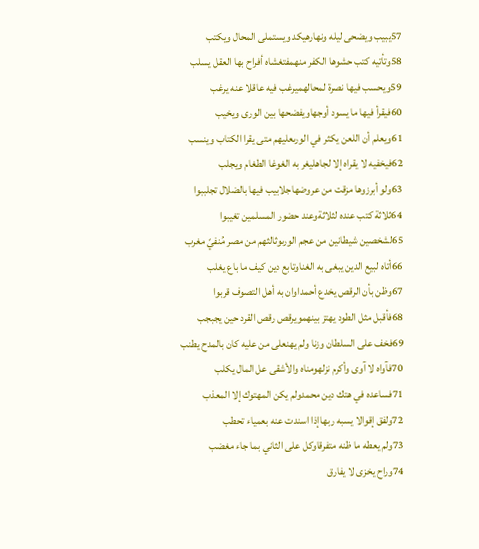57يبيب ويضحى ليله ونهارهيكد ويستملى المحال ويكتب
58وتأتيه كتب حشوها الكفر منهمفتغشاه أفراح بها العقل يسلب
59ويحسب فيها نصرة لمحالهميرغب فيه عاقلا عنه يرغب
60فيقرأ فيها ما يسود أوجهاويفضحها بين الورى ويخيب
61ويعلم أن اللعن يكثر في الورىعليهم متى يقرا الكتاب وينسب
62فيخفيه لا يقراه إلا لجاهليغر به الغوغا الطغام ويجلب
63ولو أبرزوها مزقت من عروضهاجلابيب فيها بالضلال تجلببوا
64ثلاثة كتب عنده لثلاثةوعند حضور المسلمين تغيبوا
65لشخصين شيطانين من عجم الورىوثالثهم من مصر مُنفيً مغرب
66أتاه لبيع الدين يبغى به الغناوتابع دين كيف ما باع يغلب
67وظن بأن الرقص يخدع أحمداوان به أهل التصوف قربوا
68فأقبل مثل الطود يهتز بينهمويرقص رقص القرد حين يجبجب
69فخف على السلطان وزنا ولم يهنعلى من عليه كان بالمدح يطنب
70فآواه لا آوى وأكرم نزلهومناه والأشقى عل المال يكلب
71فساعده في هتك دين محمدولم يكن المهتوك إلا المعذب
72ولفق إقوالا يسبه ربهاإذا اسندت عنه بعمياء تحطب
73ولم يعطه ما ظنه متفرقاوكل على الثاني بما جاء مغضب
74وراح يخزى لا يفارق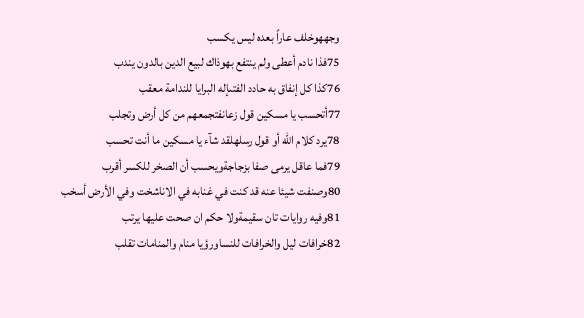وجههوخلف عاراً بعده ليس يكسب
75فذا نادم أعطى ولم ينتفع بهوذاك لبيع الدين بالدون يندب
76كذا كل إنفاق به حادد الفتىإله البرايا للندامة معقب
77أتحسب يا مسكين قول زعانفتجمعهم من كل أرض وتجلب
78يرد كلام الله أو قول رسلهلقد شآء يا مسكين ما أنت تحسب
79فما عاقل يرمى صفا بزجاجةويحسب أن الصخر للكسر أقرب
80وصنفت شيئا عنه قد كنت في غنابه في الاناشخت وفي الأرض أسخب
81وفيه روايات تان سقيمةولا حكم ان صحت عليها يرتب
82خرافات ليل والخرافات للنساورؤيا منام والمنامات تقلب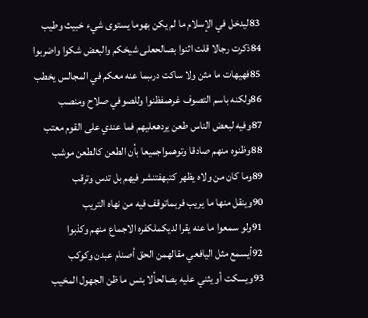83ليدخل في الإسلام ما لم يكن بهوما يستوى شيء خبيث وطيب
84ذكرت رجالا قلت اثنوا بصالحعلى شيخكم والبعض شكوا واضربوا
85فهيهات ما مثن ولا ساكت درىبما عنه معكم في المجالس يخطب
86ولكنه باسم التصوف غرهمفظنوا وللصوفي صلاح ومنصب
87وفيه لبعض الناس طعن يردهعليهم فما عندي على القوم معتب
88وظنوه منهم صادقا وتوهمواجميعا بأن الطعن كالطعن موشب
89وما كان من ولاه يظهر كتبهفتنشر فيهم بل تدس وترقب
90وينقل منها ما يريب فربماتوقف فيه من نهاه التريب
91ولو سمعوا ما عنه يقرا لديكملكفره الاجماع منهم وكذبوا
92أيسمع مثل اليافعي مقالهمن الحق أصنام عبدن وكوكب
93ويسكت أو يثني عليه بصالحألا بئس ما ظن الجهول المخيب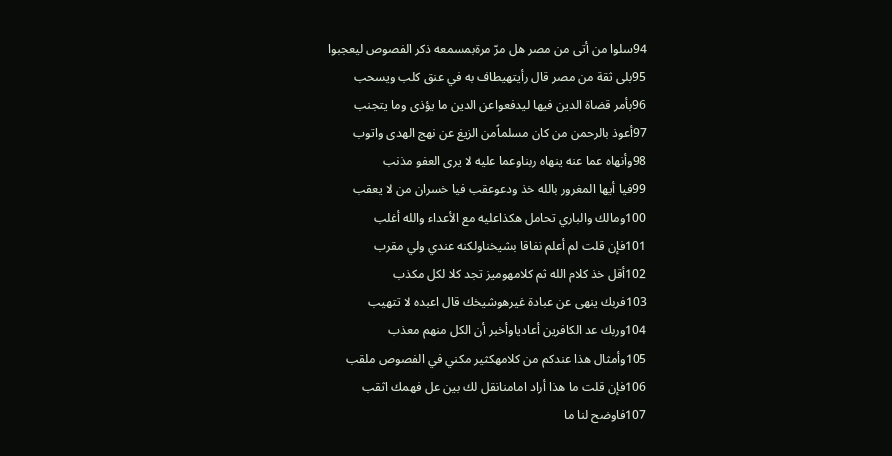94سلوا من أتى من مصر هل مرّ مرةبمسمعه ذكر الفصوص ليعجبوا
95بلى ثقة من مصر قال رأيتهيطاف به في عنق كلب ويسحب
96بأمر قضاة الدين فيها ليدفعواعن الدين ما يؤذى وما يتجنب
97أعوذ بالرحمن من كان مسلماًمن الزيغ عن نهج الهدى واتوب
98وأنهاه عما عنه ينهاه ربناوعما عليه لا يرى العفو مذنب
99فيا أيها المغرور بالله خذ ودعوعقب فيا خسران من لا يعقب
100ومالك والباري تحامل هكذاعليه مع الأعداء والله أغلب
101فإن قلت لم أعلم نفاقا بشيخناولكنه عندي ولي مقرب
102أقل خذ كلام الله ثم كلامهوميز تجد كلا لكل مكذب
103فربك ينهى عن عبادة غيرهوشيخك قال اعبده لا تتهيب
104وربك عد الكافرين أعادياوأخبر أن الكل منهم معذب
105وأمثال هذا عندكم من كلامهكثير مكني في الفصوص ملقب
106فإن قلت ما هذا أراد امامنانقل لك بين عل فهمك اثقب
107فاوضح لنا ما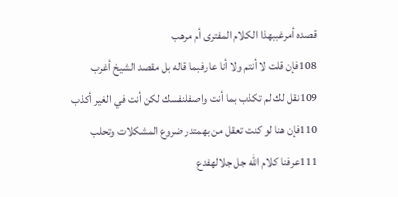قصده أمرغببهذا الكلام المفترى أم مرهب
108فإن قلت لا أنتم ولا أنا عارفبما قاله بل مقصد الشيخ أغرب
109نقل لك لم تكذب بما أنت واصفلنفسك لكن أنت في الغير أكذب
110فإن هنا لو كنت تعقل من بهمتدر ضروع المشكلات وتحلب
111عرفنا كلام الله جل جلالهفدع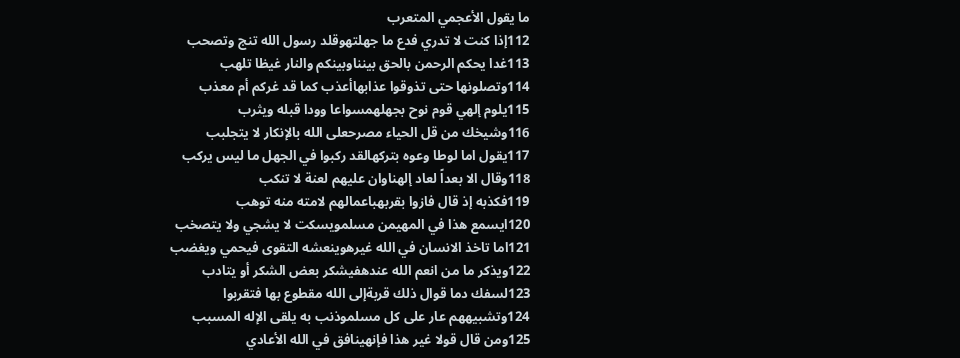ما يقول الأعجمي المتعرب
112إذا كنت لا تدري فدع ما جهلتهوقلد رسول الله تنج وتصحب
113غدا يحكم الرحمن بالحق بينناوبينكم والنار غيظا تلهب
114وتصلونها حتى تذوقوا عذابهاأعذب كما قد غركم أم معذب
115يلوم إلهي قوم نوح بجهلهمسواعا وودا قبله ويثرب
116وشيخك من قل الحياء مصرحعلى الله بالإنكار لا يتجلبب
117يقول اما لوطا وعوه بتركهالقد ركبوا في الجهل ما ليس يركب
118وقال الا بعداً لعاد إلهناوان عليهم لعنة لا تنكب
119فكذبه إذ قال فازوا بقربهباعمالهم لامته منه توهب
120ايسمع هذا في المهيمن مسلمويسكت لا يشجي ولا يتصخب
121اما تاخذ الانسان في الله غيرهوينعشه التقوى فيحمي ويغضب
122ويذكر ما من انعم الله عندهفيشكر بعض الشكر أو يتادب
123لسفك دما قوال ذلك قربةإلى الله مقطوع بها فتقربوا
124وتشبيههم عار على كل مسلموذنب به يلقى الإله المسبب
125ومن قال قولا غير هذا فإنهينافق في الله الأعادي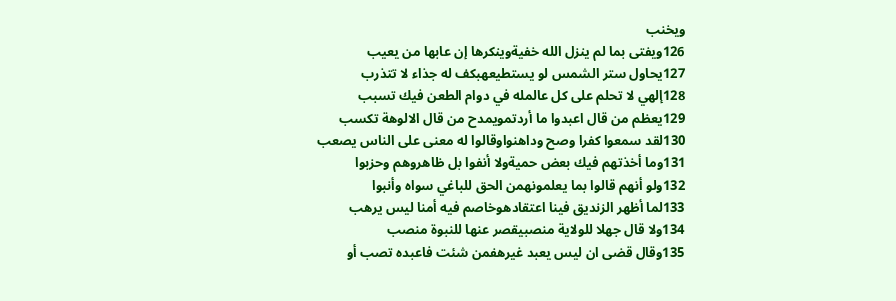ويخنب
126ويفتى بما لم ينزل الله خفيةوينكرها إن عابها من يعيب
127يحاول ستر الشمس لو يستطيعهبكف له جذاء لا تتذرب
128إلهي لا تحلم على كل عالمله في دوام الطعن فيك تسبب
129يعظم من قال اعبدوا ما أردتمويمدح من قال الالوهة تكسب
130لقد سمعوا كفرا وصح وداهنواوقالوا له معنى على الناس يصعب
131وما أخذتهم فيك بعض حميةولا أنفوا بل ظاهروهم وحزبوا
132ولو أنهم قالوا بما يعلمونهمن الحق للباغي سواه وأنبوا
133لما أظهر الزنديق فينا اعتقادهوخاصم فيه أمنا ليس يرهب
134ولا قال جهلا للولاية منصبيقصر عنها للنبوة منصب
135وقال قضى ان ليس يعبد غيرهفمن شئت فاعبده تصب أو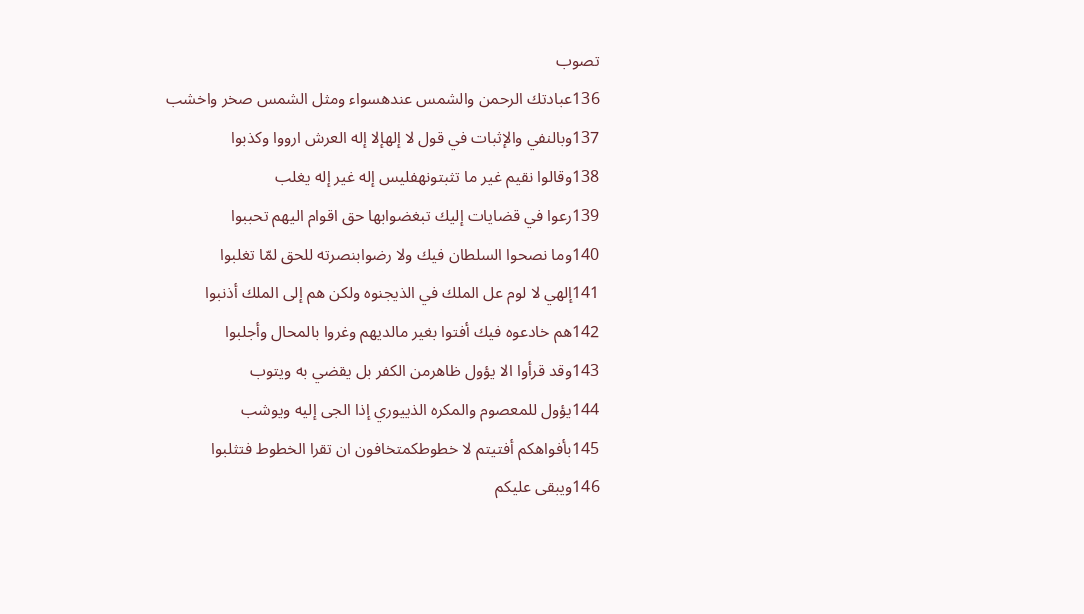تصوب
136عبادتك الرحمن والشمس عندهسواء ومثل الشمس صخر واخشب
137وبالنفي والإثبات في قول لا إلهإلا إله العرش ارووا وكذبوا
138وقالوا نقيم غير ما تثبتونهفليس إله غير إله يغلب
139رعوا في قضايات إليك تبغضوابها حق اقوام اليهم تحببوا
140وما نصحوا السلطان فيك ولا رضوابنصرته للحق لمّا تغلبوا
141إلهي لا لوم عل الملك في الذيجنوه ولكن هم إلى الملك أذنبوا
142هم خادعوه فيك أفتوا بغير مالديهم وغروا بالمحال وأجلبوا
143وقد قرأوا الا يؤول ظاهرمن الكفر بل يقضي به ويتوب
144يؤول للمعصوم والمكره الذييوري إذا الجى إليه ويوشب
145بأفواهكم أفتيتم لا خطوطكمتخافون ان تقرا الخطوط فتثلبوا
146ويبقى عليكم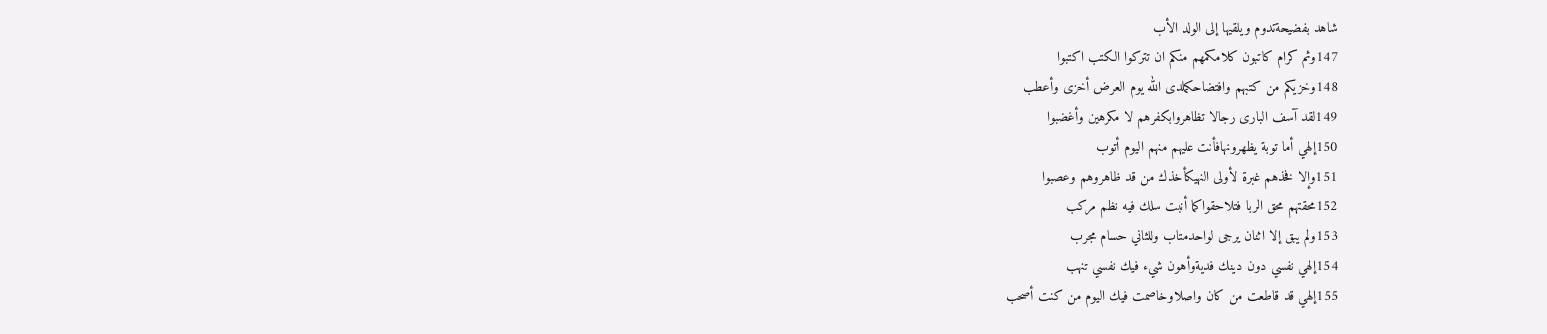شاهد بفضيحةتدوم ويلقيها إلى الولد الأب
147وثم كرام كاتبون كلامكمهم منكم ان تتركوا الكتب اكتبوا
148وخزيكم من كتبهم وافتضاحكملدى الله يوم العرض أخزى وأعطب
149لقد آسف البارى رجالا تظاهروابكفرهم لا مكرهين وأغضبوا
150إلهي أما توبة يظهرونهافأنت عليهم منهم اليوم أتوب
151وإلا فخذهم غبرة لأولى النهيكأخذك من قد ظاهروهم وعصبوا
152محقتهم محق الربا فتلاحقواكما أنبت سلك فيه نظم مركب
153ولم يبق إلا اثنان يرجى لواحدمتاب وللثاني حسام مجرب
154إلهي نفسي دون دينك فديةوأهون شيء فيك نفسي تنهب
155إلهي قد قاطعت من كان واصلاوخاصمت فيك اليوم من كنت أصحب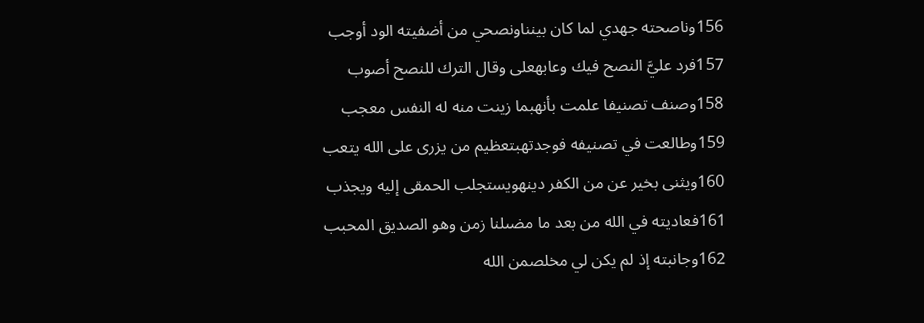156وناصحته جهدي لما كان بينناونصحي من أضفيته الود أوجب
157فرد عليَّ النصح فيك وعابهعلى وقال الترك للنصح أصوب
158وصنف تصنيفا علمت بأنهبما زينت منه له النفس معجب
159وطالعت في تصنيفه فوجدتهبتعظيم من يزرى على الله يتعب
160ويثنى بخير عن من الكفر دينهويستجلب الحمقى إليه ويجذب
161فعاديته في الله من بعد ما مضىلنا زمن وهو الصديق المحبب
162وجانبته إذ لم يكن لي مخلصمن الله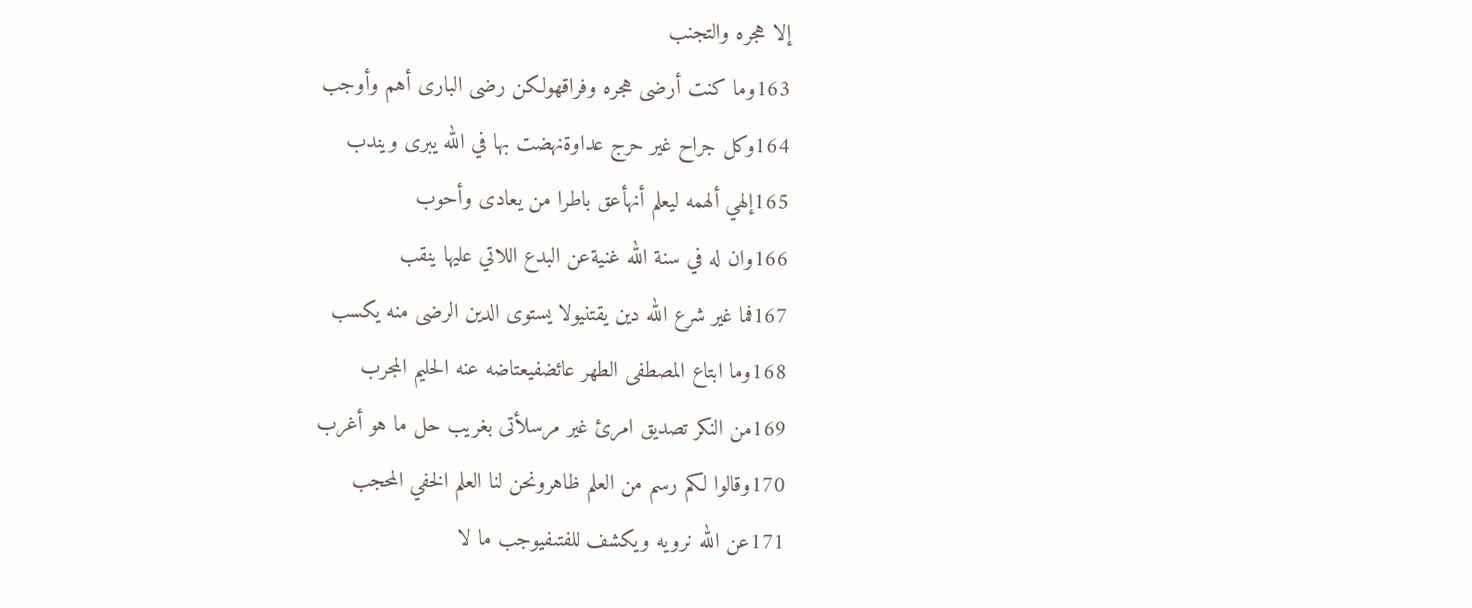إلا هجره والتجنب
163وما كنت أرضى هجره وفراقهولكن رضى البارى أهم وأوجب
164وكل جراح غير حرج عداوةنهضت بها في الله يبرى ويندب
165إلهي ألهمه ليعلم أنهأعق باطرا من يعادى وأحوب
166وان له في سنة الله غنيةعن البدع اللاتي عليها ينقب
167فما غير شرع الله دين يقتنيولا يستوى الدين الرضى منه يكسب
168وما ابتاع المصطفى الطهر عائضفيعتاضه عنه الحليم المجرب
169من النكر تصديق امرئ غير مرسلأتى بغريب حل ما هو أغرب
170وقالوا لكم رسم من العلم ظاهرونحن لنا العلم الخفي المحجب
171عن الله نرويه ويكشف للفتىفيوجب ما لا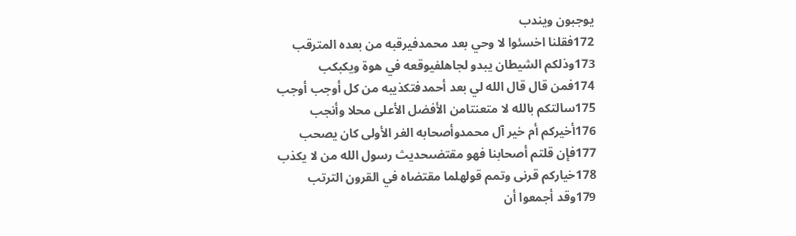يوجبون ويندب
172فقلنا اخسئوا لا وحي بعد محمدفيرقبه من بعده المترقب
173وذلكم الشيطان يبدو لجاهلفيوقعه في هوة ويكبكب
174فمن قال قال الله لي بعد أحمدفتكذيبه من كل أوجب أوجب
175سالتكم بالله لا متعنتامن الأفضل الأعلى محلا وأنجب
176أخيركم أم خير آل محمدوأصحابه الغر الأولى كان يصحب
177فإن قلتم أصحابنا فهو مقتضىحديث رسول الله من لا يكذب
178خياركم قرنى وتمم قولهلما مقتضاه في القرون الترتب
179وقد أجمعوا أن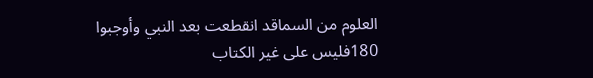العلوم من السماقد انقطعت بعد النبي وأوجبوا
180فليس على غير الكتاب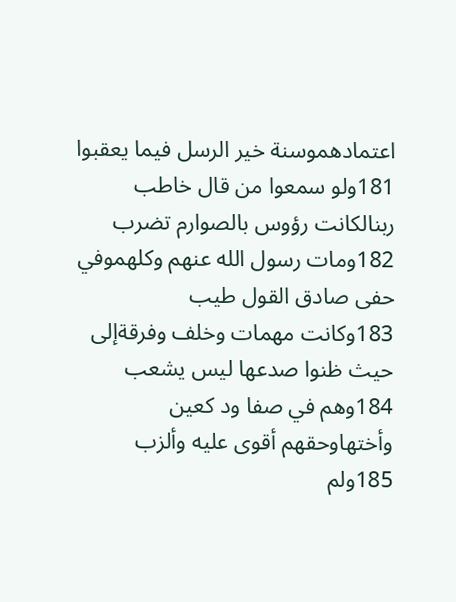اعتمادهموسنة خير الرسل فيما يعقبوا
181ولو سمعوا من قال خاطب ربنالكانت رؤوس بالصوارم تضرب
182ومات رسول الله عنهم وكلهموفي حفى صادق القول طيب
183وكانت مهمات وخلف وفرقةإلى حيث ظنوا صدعها ليس يشعب
184وهم في صفا ود كعين وأختهاوحقهم أقوى عليه وألزب
185ولم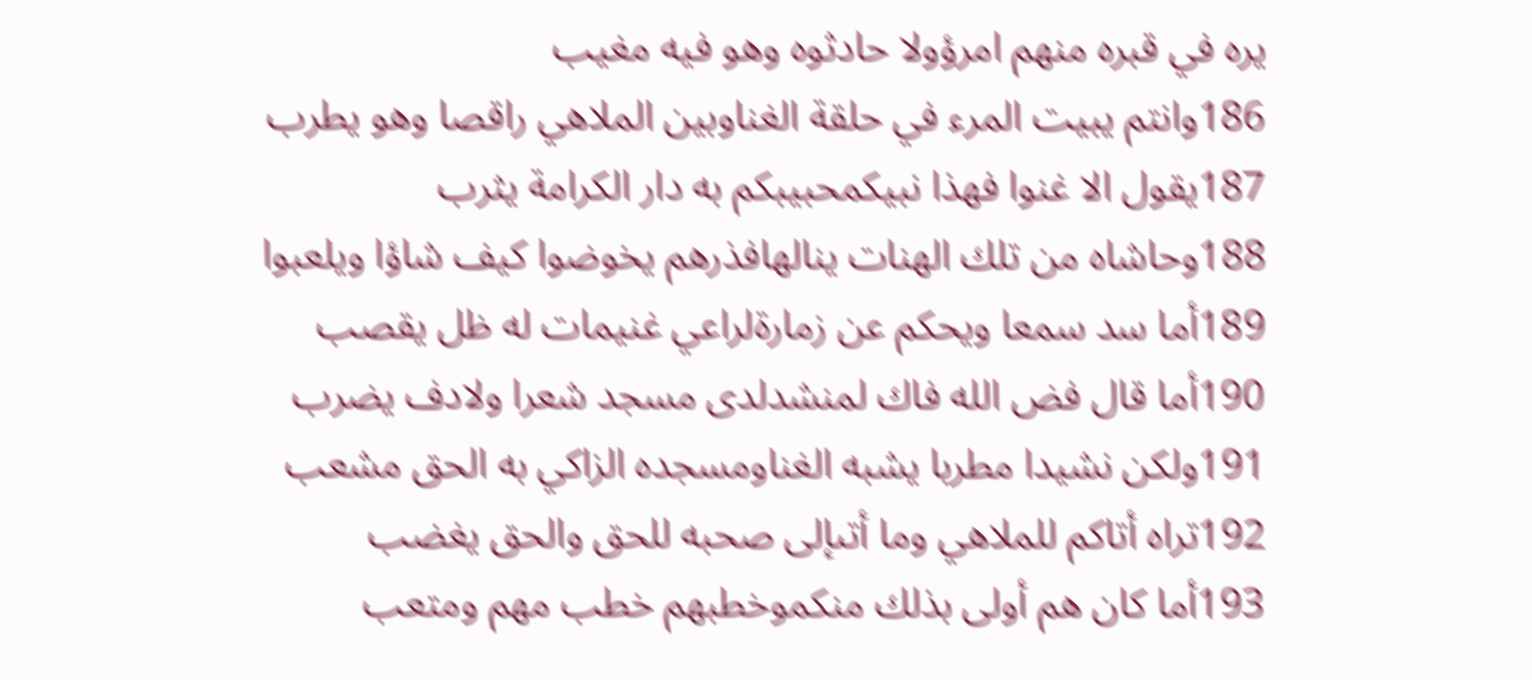يره في قبره منهم امرؤولا حادثوه وهو فيه مغيب
186وانتم يبيت المرء في حلقة الغناوبين الملاهي راقصا وهو يطرب
187يقول الا غنوا فهذا نبيكمحبيبكم به دار الكرامة يثرب
188وحاشاه من تلك الهنات ينالهافذرهم يخوضوا كيف شاؤا ويلعبوا
189أما سد سمعا ويحكم عن زمارةلراعي غنيمات له ظل يقصب
190أما قال فض الله فاك لمنشدلدى مسجد شعرا ولادف يضرب
191ولكن نشيدا مطربا يشبه الغناومسجده الزاكي به الحق مشعب
192تراه أتاكم للملاهي وما أتىإلى صحبه للحق والحق يغضب
193أما كان هم أولى بذلك منكموخطبهم خطب مهم ومتعب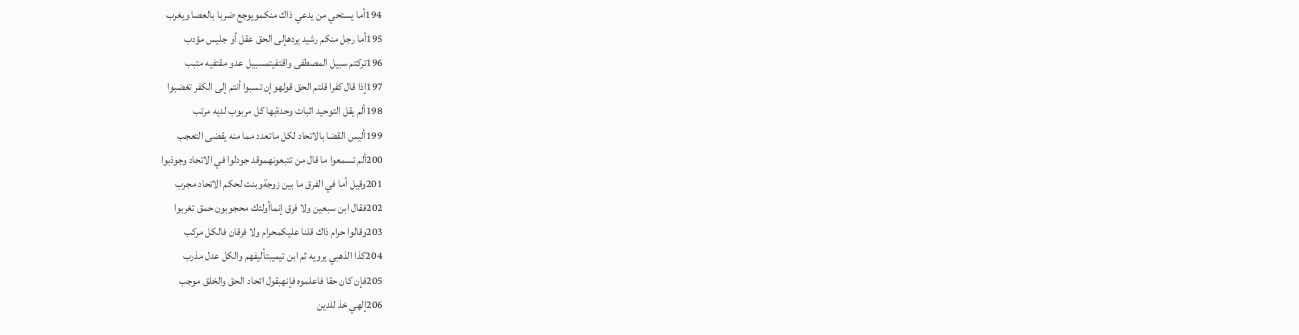194أما يستحي من يدعي ذاك منكمويوجع ضربا بالعصا ويغرب
195أما رجل منكم رشيد يردهإلى الحق عقل أو جليس مؤدب
196تركتم سبيل المصطفى واقتفيتمسبيل عدو مقتفيه متبب
197إذا قال كفرا قلتم الحق قولهوإن تسبوا أنتم إلى الكفر تغضبوا
198ألم يقل التوحيد اثبات وحدةبها كل مربوب لديه مرتب
199أليس القضا بالاتحاد لكل ماتعدد مما منه يقضى التعجب
200ألم تسمعوا ما قال من تتبعونهموقد جودلوا في الاتحاد وجوذبوا
201وقيل أما في الفرق ما بين زوجةوبنت لحكم الاتحاد مجرب
202فقال ابن سبعين ولا فرق إنماأولئك محجوبون حمق تغربوا
203وقالوا حرام ذاك قلنا عليكمحرام ولا فرقان فالكل مركب
204كذا الذهبي يرويه ثم ابن تيميبتأليفهم والكل عدل مذرب
205فإن كان حقا فاعلموه فإنهبقول اتحاد الحق والخلق موجب
206إلهي خذ للدين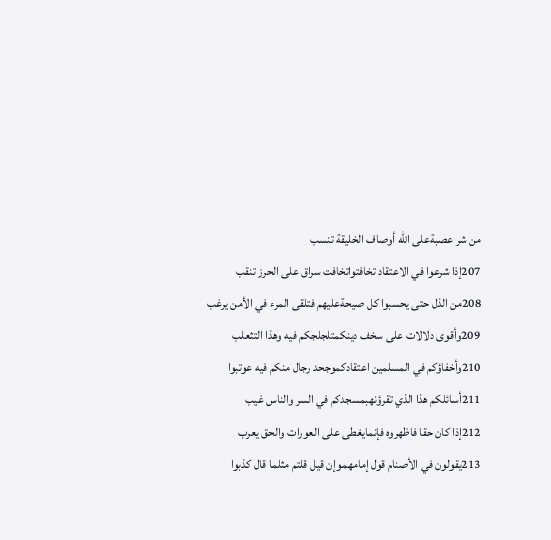من شر عصبةعلى الله أوصاف الخليقة تنسب
207إذا شرعوا في الاعتقاد تخافتواتخافت سراق على الحرز تنقب
208من الذل حتى يحسبوا كل صيحةعليهم فتلقى المرء في الأمن يرغب
209وأقوى دلالات على سخف دينكمتلجلجكم فيه وهذا التثعلب
210وأخفاؤكم في المسلمين اعتقادكموجحد رجال منكم فيه عوتبوا
211أسائلكم هذا الذي تقرؤنهبمسجدكم في السر والناس غيب
212إذا كان حقا فاظهروه فإنمايغطى على العورات والحق يعرب
213يقولون في الأصنام قول إمامهموإن قيل قلتم مثلما قال كذبوا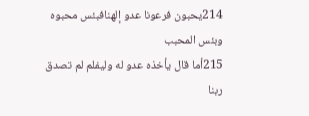214يحبون فرعونا عدو إلهنافبئس محبوه وبئس المحبب
215أما قال يأخذه عدو له وليفلم لم تصدق ربنا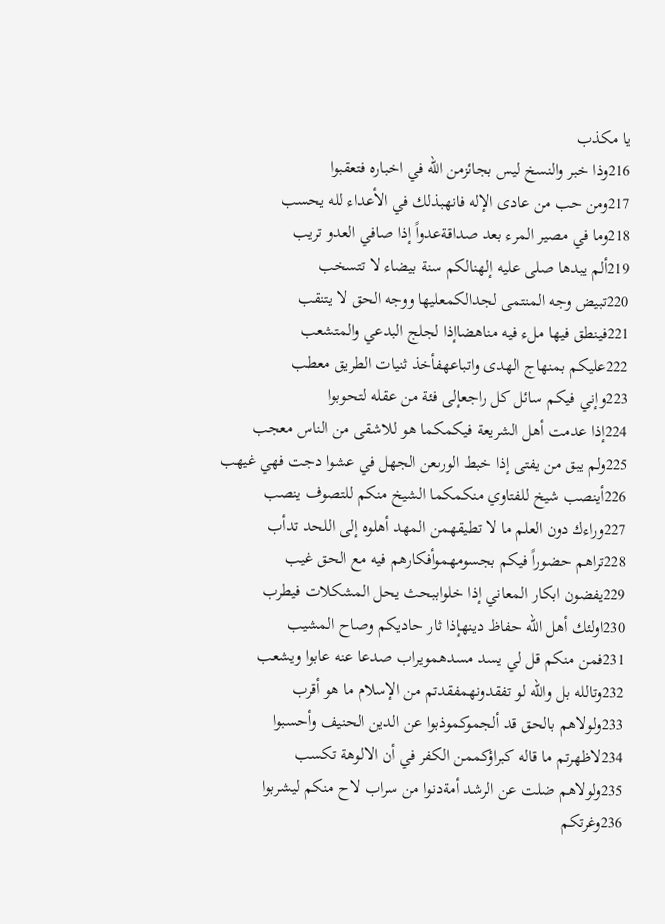يا مكذب
216وذا خبر والنسخ ليس بجائزمن الله في اخباره فتعقبوا
217ومن حب من عادى الإله فانهبذلك في الأعداء لله يحسب
218وما في مصير المرء بعد صداقةعدواً إذا صافي العدو تريب
219ألم يبدها صلى عليه إلهنالكم سنة بيضاء لا تتسخب
220تبيض وجه المنتمى لجدالكمعليها ووجه الحق لا يتنقب
221فينطق فيها ملء فيه مناهضاإذا لجلج البدعي والمتشعب
222عليكم بمنهاج الهدى واتباعهفأخذ ثنيات الطريق معطب
223وإني فيكم سائل كل راجعإلى فئة من عقله لتحوبوا
224إذا عدمت أهل الشريعة فيكمكما هو للاشقى من الناس معجب
225ولم يبق من يفتى إذا خبط الورىعن الجهل في عشوا دجت فهي غيهب
226أينصب شيخ للفتاوي منكمكما الشيخ منكم للتصوف ينصب
227وراءك دون العلم ما لا تطيقهمن المهد أهلوه إلى اللحد تدأب
228تراهم حضوراً فيكم بجسومهموأفكارهم فيه مع الحق غيب
229يفضون ابكار المعاني إذا خلواببحث يحل المشكلات فيطرب
230اولئك أهل الله حفاظ دينهإذا ثار حاديكم وصاح المشيب
231فمن منكم قل لي يسد مسدهمويراب صدعا عنه عابوا ويشعب
232وتالله بل والله لو تفقدونهمفقدتم من الإسلام ما هو أقرب
233ولولاهم بالحق قد ألجموكموذبوا عن الدين الحنيف وأحسبوا
234لاظهرتم ما قاله كبراؤكممن الكفر في أن الالوهة تكسب
235ولولاهم ضلت عن الرشد أمةدنوا من سراب لاح منكم ليشربوا
236وغرتكم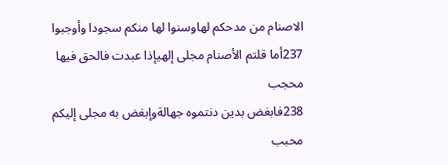الاصنام من مدحكم لهاوسنوا لها منكم سجودا وأوجبوا
237أما قلتم الأصنام مجلى إلهيإذا عبدت فالحق فيها محجب
238فابغض بدين دنتموه جهالةوإبغض به مجلى إليكم محبب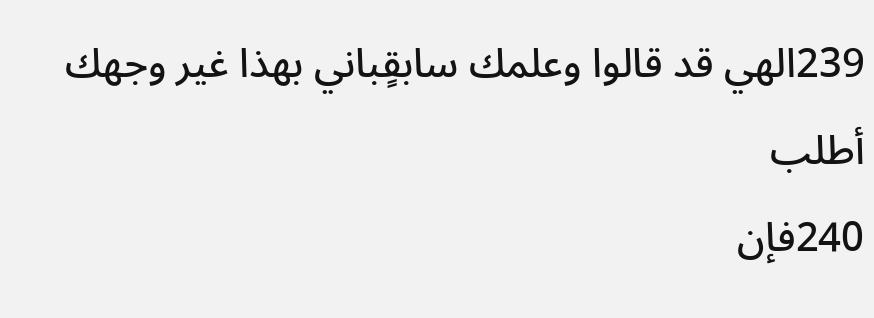239الهي قد قالوا وعلمك سابقٍباني بهذا غير وجهك أطلب
240فإن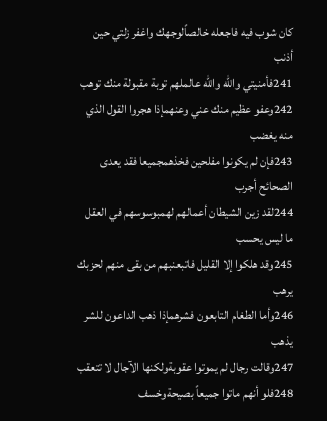كان شوب فيه فاجعله خالصاًلوجهك واغفر زلتي حين أذنب
241فأمنيتي والله والله عالملهم توبة مقبولة منك توهب
242وعفو عظيم منك عني وعنهمإذا هجروا القول الذي منه يغضب
243فإن لم يكونوا مفلحين فخذهمجميعا فقد يعدى الصحائح أجرب
244لقد زين الشيطان أعمالهم لهمبوسوسهم في العقل ما ليس يحسب
245وقد هلكوا إلا القليل فاتبعنبهم من بقى منهم لحزبك يرهب
246وأما الطغام التابعون فشرهمإذا ذهب الداعون للشر يذهب
247وقالت رجال لم يموتوا عقوبةولكنها الآجال لا تتعقب
248فلو أنهم ماتوا جميعاً بصيحةوخسف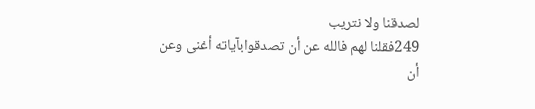لصدقنا ولا نتريب
249فقلنا لهم فالله عن أن تصدقوابآياته أغنى وعن أن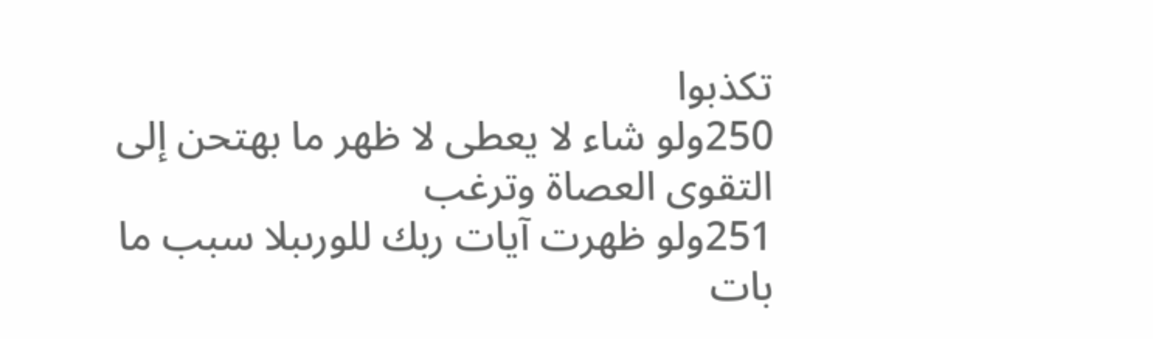تكذبوا
250ولو شاء لا يعطى لا ظهر ما بهتحن إلى التقوى العصاة وترغب
251ولو ظهرت آيات ربك للورىبلا سبب ما بات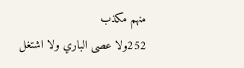منهم مكذب
252ولا عصى الباري ولا اشتغل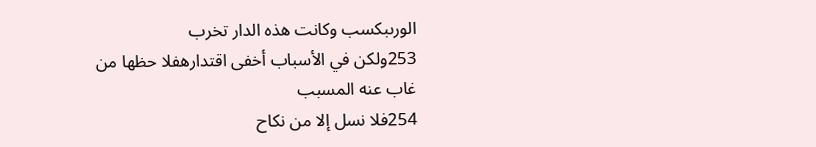الورىبكسب وكانت هذه الدار تخرب
253ولكن في الأسباب أخفى اقتدارهفلا حظها من غاب عنه المسبب
254فلا نسل إلا من نكاح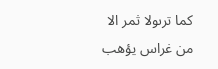كما ترىولا ثمر الا من غراس يؤهب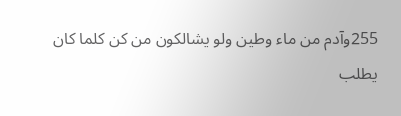255وآدم من ماء وطين ولو يشالكون من كن كلما كان يطلب